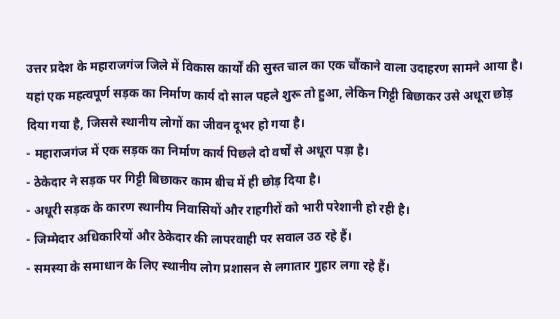उत्तर प्रदेश के महाराजगंज जिले में विकास कार्यों की सुस्त चाल का एक चौंकाने वाला उदाहरण सामने आया है। यहां एक महत्वपूर्ण सड़क का निर्माण कार्य दो साल पहले शुरू तो हुआ, लेकिन गिट्टी बिछाकर उसे अधूरा छोड़ दिया गया है, जिससे स्थानीय लोगों का जीवन दूभर हो गया है।
- महाराजगंज में एक सड़क का निर्माण कार्य पिछले दो वर्षों से अधूरा पड़ा है।
- ठेकेदार ने सड़क पर गिट्टी बिछाकर काम बीच में ही छोड़ दिया है।
- अधूरी सड़क के कारण स्थानीय निवासियों और राहगीरों को भारी परेशानी हो रही है।
- जिम्मेदार अधिकारियों और ठेकेदार की लापरवाही पर सवाल उठ रहे हैं।
- समस्या के समाधान के लिए स्थानीय लोग प्रशासन से लगातार गुहार लगा रहे हैं।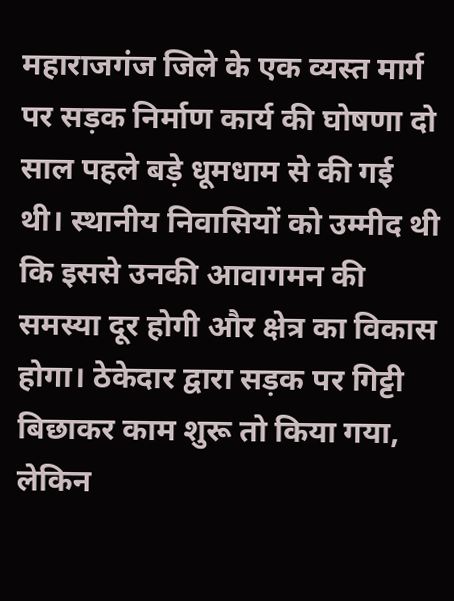महाराजगंज जिले के एक व्यस्त मार्ग पर सड़क निर्माण कार्य की घोषणा दो साल पहले बड़े धूमधाम से की गई थी। स्थानीय निवासियों को उम्मीद थी कि इससे उनकी आवागमन की समस्या दूर होगी और क्षेत्र का विकास होगा। ठेकेदार द्वारा सड़क पर गिट्टी बिछाकर काम शुरू तो किया गया, लेकिन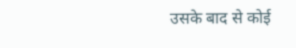उसके बाद से कोई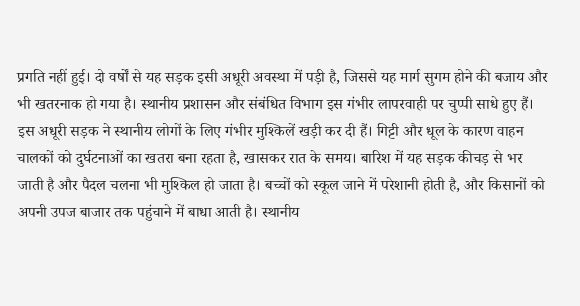प्रगति नहीं हुई। दो वर्षों से यह सड़क इसी अधूरी अवस्था में पड़ी है, जिससे यह मार्ग सुगम होने की बजाय और भी खतरनाक हो गया है। स्थानीय प्रशासन और संबंधित विभाग इस गंभीर लापरवाही पर चुप्पी साधे हुए हैं।
इस अधूरी सड़क ने स्थानीय लोगों के लिए गंभीर मुश्किलें खड़ी कर दी हैं। गिट्टी और धूल के कारण वाहन चालकों को दुर्घटनाओं का खतरा बना रहता है, खासकर रात के समय। बारिश में यह सड़क कीचड़ से भर जाती है और पैदल चलना भी मुश्किल हो जाता है। बच्चों को स्कूल जाने में परेशानी होती है, और किसानों को अपनी उपज बाजार तक पहुंचाने में बाधा आती है। स्थानीय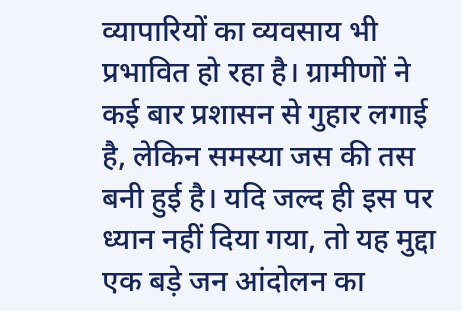व्यापारियों का व्यवसाय भी प्रभावित हो रहा है। ग्रामीणों ने कई बार प्रशासन से गुहार लगाई है, लेकिन समस्या जस की तस बनी हुई है। यदि जल्द ही इस पर ध्यान नहीं दिया गया, तो यह मुद्दा एक बड़े जन आंदोलन का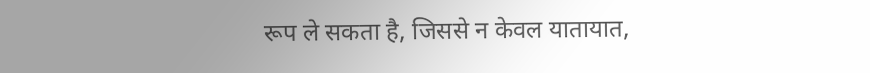रूप ले सकता है, जिससे न केवल यातायात,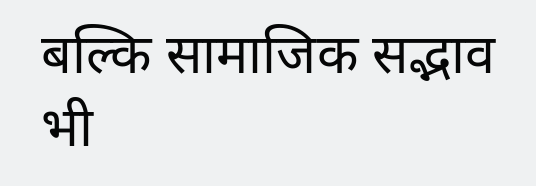बल्कि सामाजिक सद्भाव भी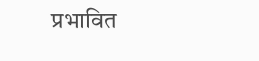प्रभावित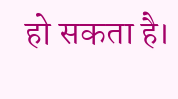हो सकता है।